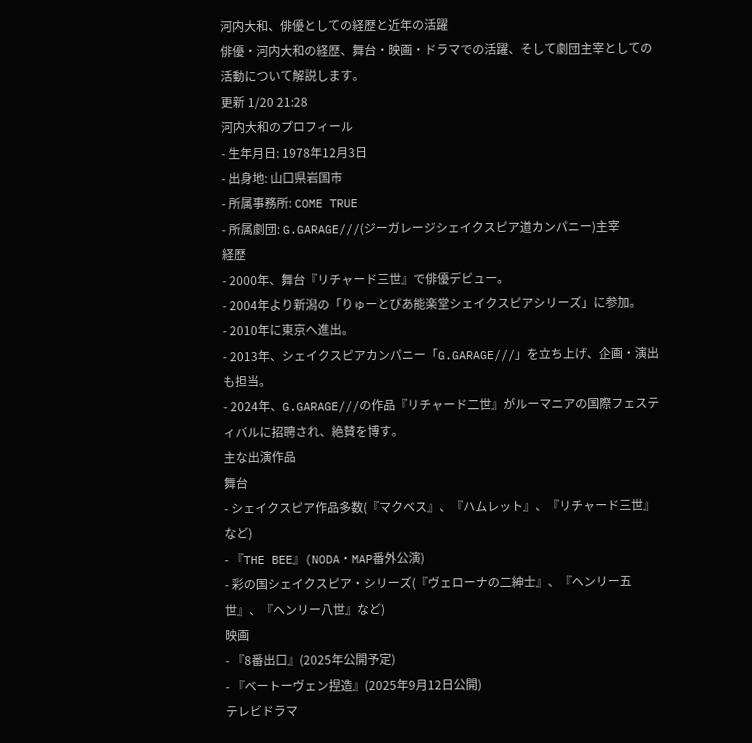河内大和、俳優としての経歴と近年の活躍
俳優・河内大和の経歴、舞台・映画・ドラマでの活躍、そして劇団主宰としての活動について解説します。
更新 1/20 21:28
河内大和のプロフィール
- 生年月日: 1978年12月3日
- 出身地: 山口県岩国市
- 所属事務所: COME TRUE
- 所属劇団: G.GARAGE///(ジーガレージシェイクスピア道カンパニー)主宰
経歴
- 2000年、舞台『リチャード三世』で俳優デビュー。
- 2004年より新潟の「りゅーとぴあ能楽堂シェイクスピアシリーズ」に参加。
- 2010年に東京へ進出。
- 2013年、シェイクスピアカンパニー「G.GARAGE///」を立ち上げ、企画・演出も担当。
- 2024年、G.GARAGE///の作品『リチャード二世』がルーマニアの国際フェスティバルに招聘され、絶賛を博す。
主な出演作品
舞台
- シェイクスピア作品多数(『マクベス』、『ハムレット』、『リチャード三世』など)
- 『THE BEE』(NODA・MAP番外公演)
- 彩の国シェイクスピア・シリーズ(『ヴェローナの二紳士』、『ヘンリー五世』、『ヘンリー八世』など)
映画
- 『8番出口』(2025年公開予定)
- 『ベートーヴェン捏造』(2025年9月12日公開)
テレビドラマ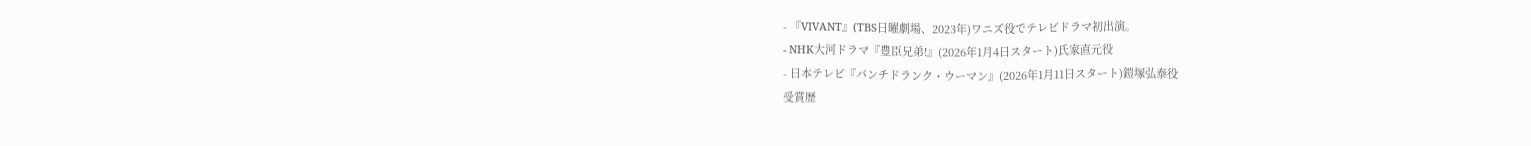- 『VIVANT』(TBS日曜劇場、2023年)ワニズ役でテレビドラマ初出演。
- NHK大河ドラマ『豊臣兄弟!』(2026年1月4日スタート)氏家直元役
- 日本テレビ『パンチドランク・ウーマン』(2026年1月11日スタート)鎧塚弘泰役
受賞歴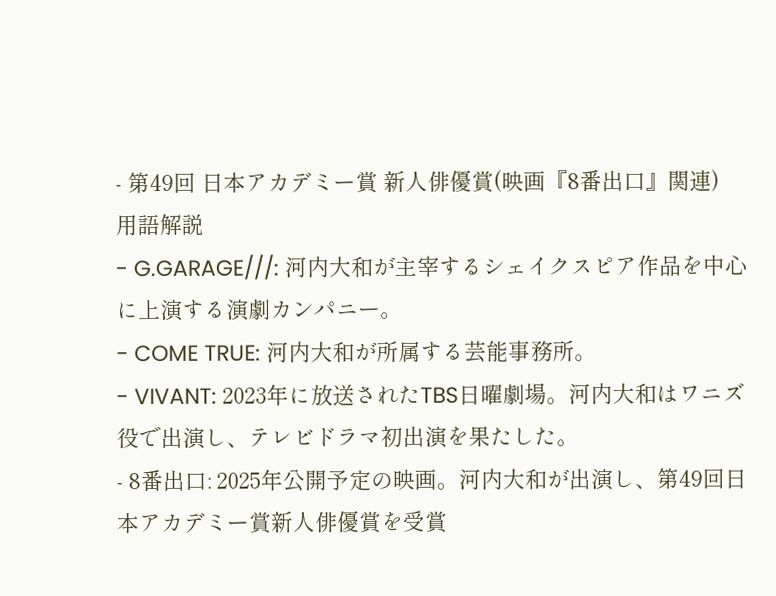- 第49回 日本アカデミー賞 新人俳優賞(映画『8番出口』関連)
用語解説
- G.GARAGE///: 河内大和が主宰するシェイクスピア作品を中心に上演する演劇カンパニー。
- COME TRUE: 河内大和が所属する芸能事務所。
- VIVANT: 2023年に放送されたTBS日曜劇場。河内大和はワニズ役で出演し、テレビドラマ初出演を果たした。
- 8番出口: 2025年公開予定の映画。河内大和が出演し、第49回日本アカデミー賞新人俳優賞を受賞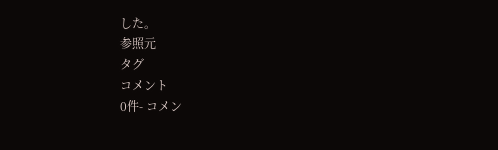した。
参照元
タグ
コメント
0件- コメン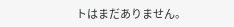トはまだありません。